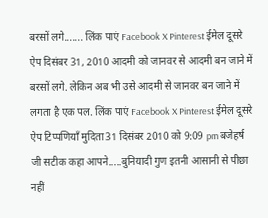बरसों लगे....... लिंक पाएं Facebook X Pinterest ईमेल दूसरे ऐप दिसंबर 31, 2010 आदमी को जानवर से आदमी बन जाने में बरसों लगे. लेकिन अब भी उसे आदमी से जानवर बन जाने में लगता है एक पल. लिंक पाएं Facebook X Pinterest ईमेल दूसरे ऐप टिप्पणियाँ मुदिता31 दिसंबर 2010 को 9:09 pm बजेहर्ष जी सटीक कहा आपने.....बुनियादी गुण इतनी आसानी से पीछा नहीं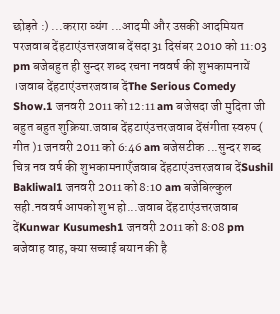छोड़ते :) ...करारा व्यंग ...आदमी और उसकी आदमियत परजवाब देंहटाएंउत्तरजवाब देंसदा31 दिसंबर 2010 को 11:03 pm बजेबहुत ही सुन्दर शब्द रचना नववर्ष की शुभकामनायें ।जवाब देंहटाएंउत्तरजवाब देंThe Serious Comedy Show.1 जनवरी 2011 को 12:11 am बजेसदा जी मुदिता जी बहुत बहुत शुक्रिया.जवाब देंहटाएंउत्तरजवाब देंसंगीता स्वरुप ( गीत )1 जनवरी 2011 को 6:46 am बजेसटीक ...सुन्दर शब्द चित्र नव वर्ष की शुभकामनाएँजवाब देंहटाएंउत्तरजवाब देंSushil Bakliwal1 जनवरी 2011 को 8:10 am बजेबिल्कुल सही.नववर्ष आपको शुभ हो...जवाब देंहटाएंउत्तरजवाब देंKunwar Kusumesh1 जनवरी 2011 को 8:08 pm बजेवाह वाह, क्या सच्चाई बयान की है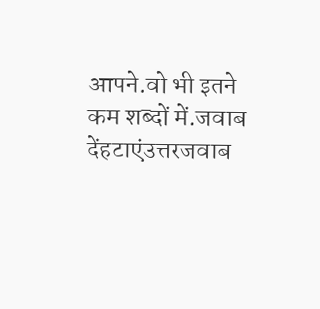आपने.वो भी इतने कम शब्दों में.जवाब देंहटाएंउत्तरजवाब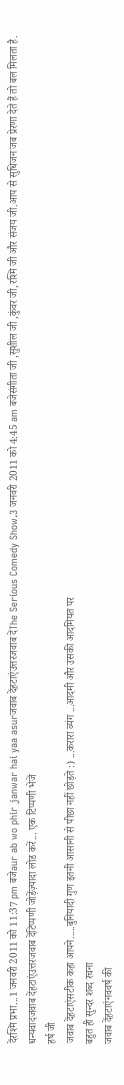देंरश्मि प्रभा...1 जनवरी 2011 को 11:37 pm बजेaur ab wo phir janwar hai yaa asurजवाब देंहटाएंउत्तरजवाब देंThe Serious Comedy Show.3 जनवरी 2011 को 4:45 am बजेसंगीता जी ,सुशील जी ,कुंवर जी,रश्मि जी और संजय जी.आप से सुधिजन जब प्रेरणा देते हैं तो बल मिलता है. धन्यवादजवाब देंहटाएंउत्तरजवाब देंटिप्पणी जोड़ेंज़्यादा लोड करें... एक टिप्पणी भेजें
हर्ष जी
जवाब देंहटाएंसटीक कहा आपने.....बुनियादी गुण इतनी आसानी से पीछा नहीं छोड़ते :) ...करारा व्यंग ...आदमी और उसकी आदमियत पर
बहुत ही सुन्दर शब्द रचना
जवाब देंहटाएंनववर्ष की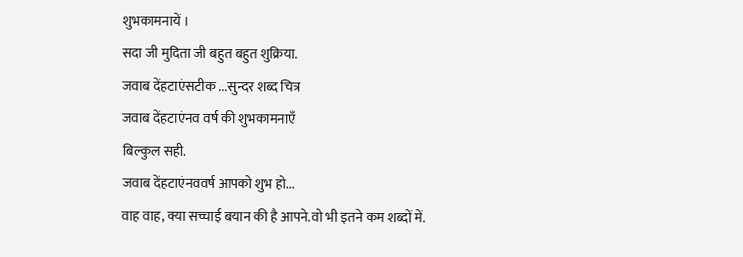शुभकामनायें ।
सदा जी मुदिता जी बहुत बहुत शुक्रिया.
जवाब देंहटाएंसटीक ...सुन्दर शब्द चित्र
जवाब देंहटाएंनव वर्ष की शुभकामनाएँ
बिल्कुल सही.
जवाब देंहटाएंनववर्ष आपको शुभ हो...
वाह वाह, क्या सच्चाई बयान की है आपने.वो भी इतने कम शब्दों में.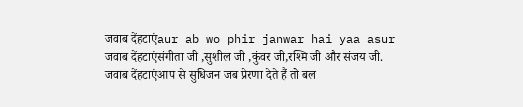जवाब देंहटाएंaur ab wo phir janwar hai yaa asur
जवाब देंहटाएंसंगीता जी ,सुशील जी ,कुंवर जी,रश्मि जी और संजय जी.
जवाब देंहटाएंआप से सुधिजन जब प्रेरणा देते हैं तो बल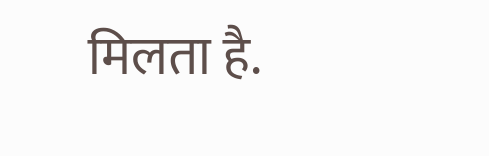मिलता है.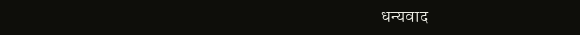धन्यवाद